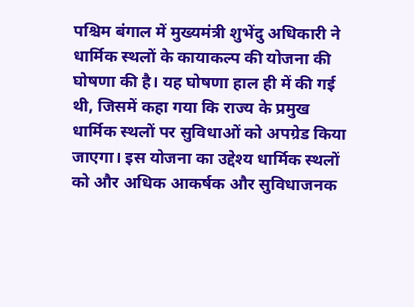पश्चिम बंगाल में मुख्यमंत्री शुभेंदु अधिकारी ने धार्मिक स्थलों के कायाकल्प की योजना की घोषणा की है। यह घोषणा हाल ही में की गई थी, जिसमें कहा गया कि राज्य के प्रमुख धार्मिक स्थलों पर सुविधाओं को अपग्रेड किया जाएगा। इस योजना का उद्देश्य धार्मिक स्थलों को और अधिक आकर्षक और सुविधाजनक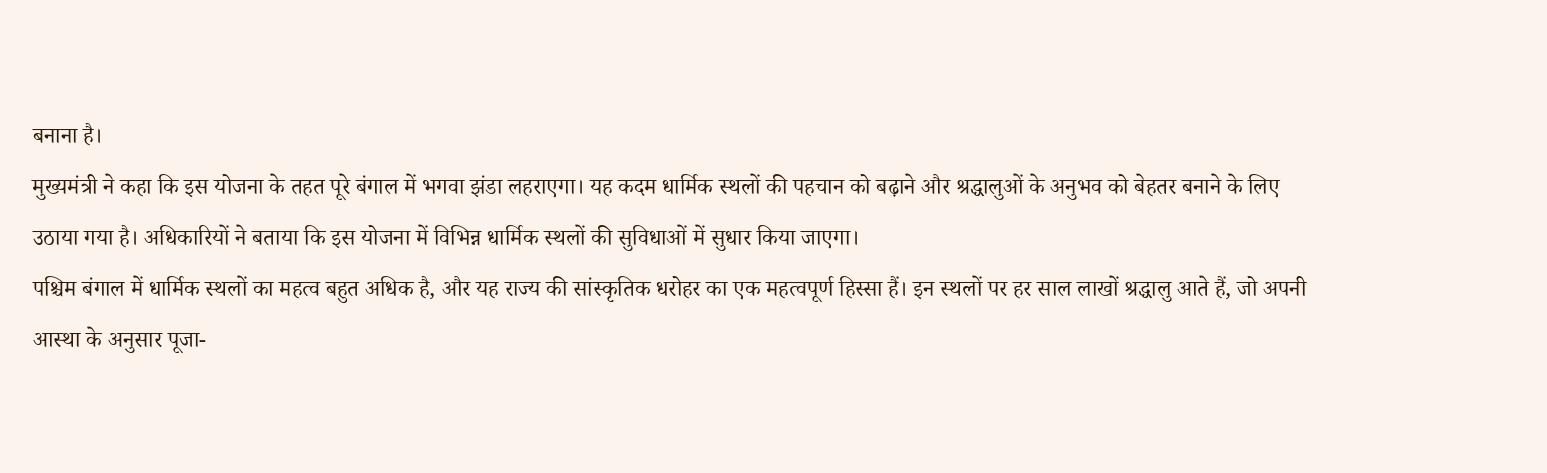बनाना है।
मुख्यमंत्री ने कहा कि इस योजना के तहत पूरे बंगाल में भगवा झंडा लहराएगा। यह कदम धार्मिक स्थलों की पहचान को बढ़ाने और श्रद्धालुओं के अनुभव को बेहतर बनाने के लिए उठाया गया है। अधिकारियों ने बताया कि इस योजना में विभिन्न धार्मिक स्थलों की सुविधाओं में सुधार किया जाएगा।
पश्चिम बंगाल में धार्मिक स्थलों का महत्व बहुत अधिक है, और यह राज्य की सांस्कृतिक धरोहर का एक महत्वपूर्ण हिस्सा हैं। इन स्थलों पर हर साल लाखों श्रद्धालु आते हैं, जो अपनी आस्था के अनुसार पूजा-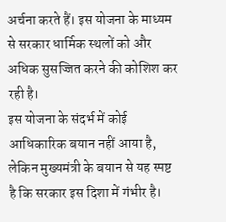अर्चना करते हैं। इस योजना के माध्यम से सरकार धार्मिक स्थलों को और अधिक सुसज्जित करने की कोशिश कर रही है।
इस योजना के संदर्भ में कोई आधिकारिक बयान नहीं आया है, लेकिन मुख्यमंत्री के बयान से यह स्पष्ट है कि सरकार इस दिशा में गंभीर है।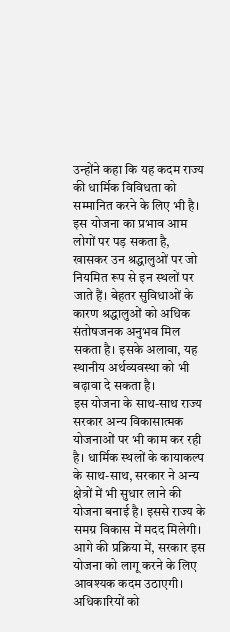उन्होंने कहा कि यह कदम राज्य की धार्मिक विविधता को सम्मानित करने के लिए भी है।
इस योजना का प्रभाव आम लोगों पर पड़ सकता है, खासकर उन श्रद्धालुओं पर जो नियमित रूप से इन स्थलों पर जाते हैं। बेहतर सुविधाओं के कारण श्रद्धालुओं को अधिक संतोषजनक अनुभव मिल सकता है। इसके अलावा, यह स्थानीय अर्थव्यवस्था को भी बढ़ावा दे सकता है।
इस योजना के साथ-साथ राज्य सरकार अन्य विकासात्मक योजनाओं पर भी काम कर रही है। धार्मिक स्थलों के कायाकल्प के साथ-साथ, सरकार ने अन्य क्षेत्रों में भी सुधार लाने की योजना बनाई है। इससे राज्य के समग्र विकास में मदद मिलेगी।
आगे की प्रक्रिया में, सरकार इस योजना को लागू करने के लिए आवश्यक कदम उठाएगी। अधिकारियों को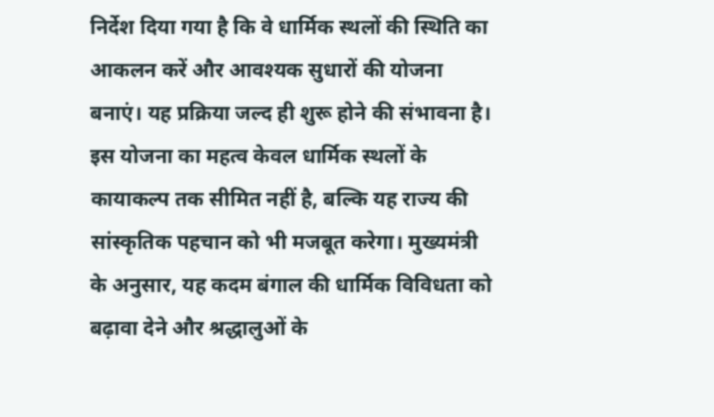निर्देश दिया गया है कि वे धार्मिक स्थलों की स्थिति का आकलन करें और आवश्यक सुधारों की योजना बनाएं। यह प्रक्रिया जल्द ही शुरू होने की संभावना है।
इस योजना का महत्व केवल धार्मिक स्थलों के कायाकल्प तक सीमित नहीं है, बल्कि यह राज्य की सांस्कृतिक पहचान को भी मजबूत करेगा। मुख्यमंत्री के अनुसार, यह कदम बंगाल की धार्मिक विविधता को बढ़ावा देने और श्रद्धालुओं के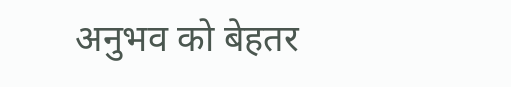अनुभव को बेहतर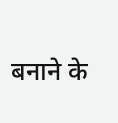बनाने के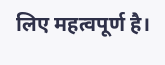लिए महत्वपूर्ण है।